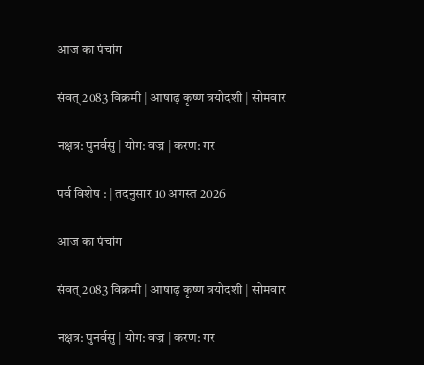आज का पंचांग

संवत् 2083 विक्रमी | आषाढ़ कृष्ण त्रयोदशी | सोमवार

नक्षत्र: पुनर्वसु | योग: वज्र | करण: गर

पर्व विशेष : | तदनुसार 10 अगस्त 2026

आज का पंचांग

संवत् 2083 विक्रमी | आषाढ़ कृष्ण त्रयोदशी | सोमवार

नक्षत्र: पुनर्वसु | योग: वज्र | करण: गर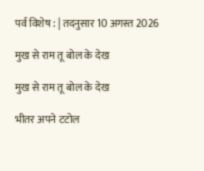पर्व विशेष : | तदनुसार 10 अगस्त 2026

मुख से राम तू बोल के देख

मुख से राम तू बोल के देख

भीतर अपने टटोल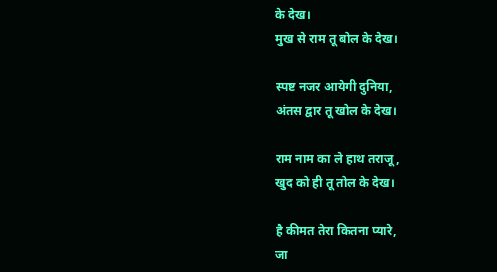के देख।
मुख से राम तू बोल के देख।

स्पष्ट नजर आयेगी दुनिया,
अंतस द्वार तू खोल के देख।

राम नाम का ले हाथ तराजू,
खुद को ही तू तोल के देख।

है कीमत तेरा कितना प्यारे,
जा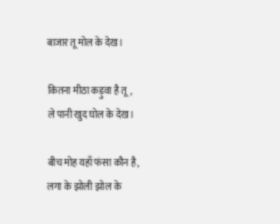बाजार तू मोल के देख।

कितना मीठा कड़ुवा है तू,
ले पानी खुद घोल के देख।

बीच मोह यहाँ फंसा कौन है,
लगा के झोली झोल के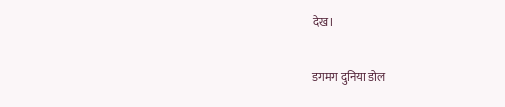देख।

डगमग दुनिया डोल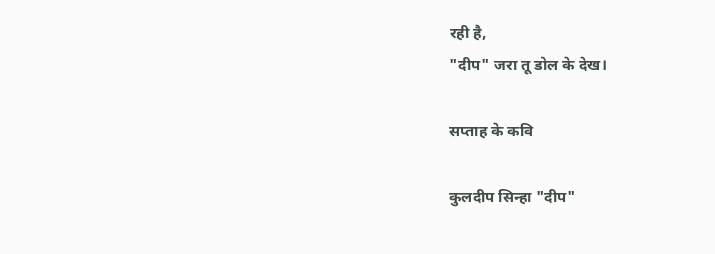रही है,
"दीप" जरा तू डोल के देख।

सप्ताह के कवि

कुलदीप सिन्हा "दीप"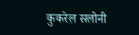कुकरेल सलोनी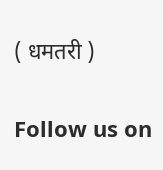( धमतरी )

Follow us on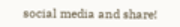social media and share!